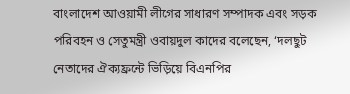বাংলাদেশ আওয়ামী লীগের সাধারণ সম্পাদক এবং সড়ক পরিবহন ও সেতুমন্ত্রী ওবায়দুল কাদের বলেছেন, ‘দলছুট নেতাদের ঐক্যফ্রন্টে ভিড়িয়ে বিএনপির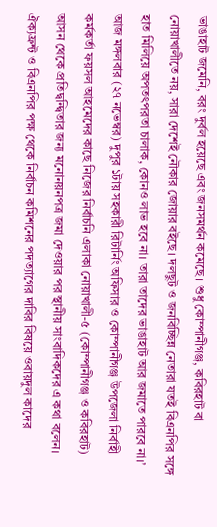ভাঙাহাট জমেনি, বরং দুর্বল হয়েছে এবং জনসমর্থন কমেছে। শুধু কোম্পানীগঞ্জ, কবিরহাট বা নোয়াখালীতে নয়, সারা দেশেই নৌকার জোয়ার বইছে। দলছুট ও জনবিচ্ছিন্ন নেতারা যতই বিএনপির সঙ্গে হাত মিলিয়ে অপতৎপরতা চালাক, কোনও লাভ হবে না। তারা তাদের ভাঙাহাট আর জমাতে পারবে না।’
আজ মঙ্গলবার (২৭ নভেম্বর) দুপুর ১টায় সহকারী রিটার্নিং অফিসার ও কোম্পানীগঞ্জ উপজেলা নির্বাহী কর্মকর্তা ফয়সল আহমেদের কাছে নিজের নির্বাচনি এলাকা নোয়াখালী-৫ (কোম্পানীগঞ্জ ও কবিরহাট) আসন থেকে প্রতিদ্বন্দ্বিতার জন্য মনোনয়নপত্র জমা দেওয়ার পর স্থানীয় সাংবাদিকদের এ কথা বলেন।
ঐক্যফ্রন্ট ও বিএনপির পক্ষ থেকে নির্বাচন কমিশনের পদত্যাগের দাবির বিষয়ে ওবায়দুল কাদের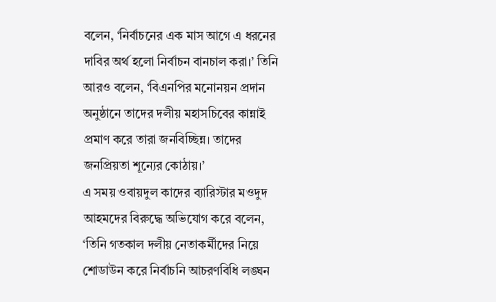বলেন, ‘নির্বাচনের এক মাস আগে এ ধরনের দাবির অর্থ হলো নির্বাচন বানচাল করা।’ তিনি আরও বলেন, ‘বিএনপির মনোনয়ন প্রদান অনুষ্ঠানে তাদের দলীয় মহাসচিবের কান্নাই প্রমাণ করে তারা জনবিচ্ছিন্ন। তাদের জনপ্রিয়তা শূন্যের কোঠায়।’
এ সময় ওবায়দুল কাদের ব্যারিস্টার মওদুদ আহমদের বিরুদ্ধে অভিযোগ করে বলেন, ‘তিনি গতকাল দলীয় নেতাকর্মীদের নিয়ে শোডাউন করে নির্বাচনি আচরণবিধি লঙ্ঘন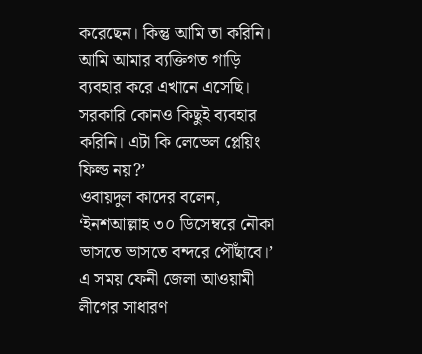করেছেন। কিন্তু আমি তা করিনি। আমি আমার ব্যক্তিগত গাড়ি ব্যবহার করে এখানে এসেছি। সরকারি কোনও কিছুই ব্যবহার করিনি। এটা কি লেভেল প্লেয়িং ফিল্ড নয়?’
ওবায়দুল কাদের বলেন, ‘ইনশআল্লাহ ৩০ ডিসেম্বরে নৌকা ভাসতে ভাসতে বন্দরে পৌঁছাবে।’
এ সময় ফেনী জেলা আওয়ামী লীগের সাধারণ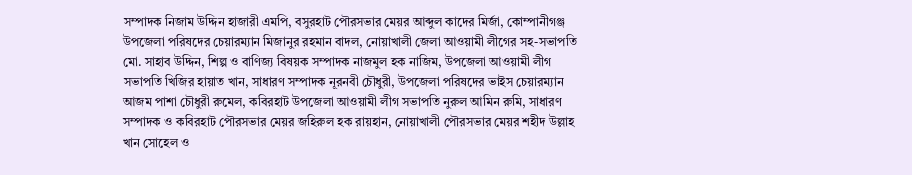সম্পাদক নিজাম উদ্দিন হাজারী এমপি, বসুরহাট পৌরসভার মেয়র আব্দুল কাদের মির্জা, কোম্পানীগঞ্জ উপজেলা পরিষদের চেয়ারম্যান মিজানুর রহমান বাদল, নোয়াখালী জেলা আওয়ামী লীগের সহ-সভাপতি মো. সাহাব উদ্দিন, শিল্প ও বাণিজ্য বিষয়ক সম্পাদক নাজমুল হক নাজিম, উপজেলা আওয়ামী লীগ সভাপতি খিজির হায়াত খান, সাধারণ সম্পাদক নূরনবী চৌধুরী, উপজেলা পরিষদের ভাইস চেয়ারম্যান আজম পাশা চৌধুরী রুমেল, কবিরহাট উপজেলা আওয়ামী লীগ সভাপতি নুরুল আমিন রুমি, সাধারণ সম্পাদক ও কবিরহাট পৌরসভার মেয়র জহিরুল হক রায়হান, নোয়াখালী পৌরসভার মেয়র শহীদ উল্লাহ খান সোহেল ও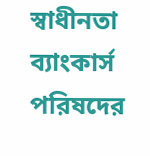স্বাধীনতা ব্যাংকার্স পরিষদের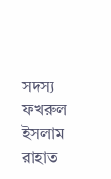সদস্য ফখরুল ইসলাম রাহাত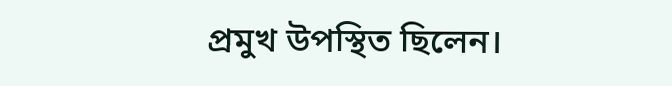প্রমুখ উপস্থিত ছিলেন।